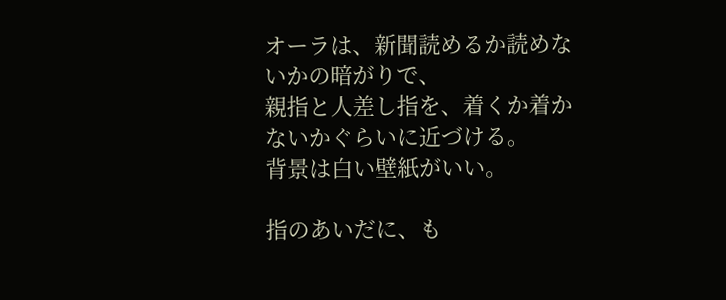オーラは、新聞読めるか読めないかの暗がりで、
親指と人差し指を、着くか着かないかぐらいに近づける。
背景は白い壁紙がいい。

指のあいだに、も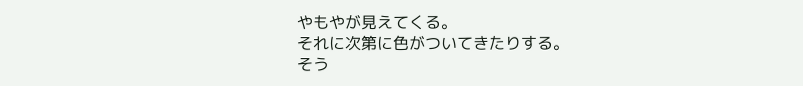やもやが見えてくる。
それに次第に色がついてきたりする。
そう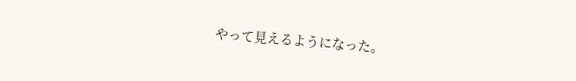やって見えるようになった。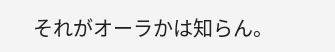それがオーラかは知らん。